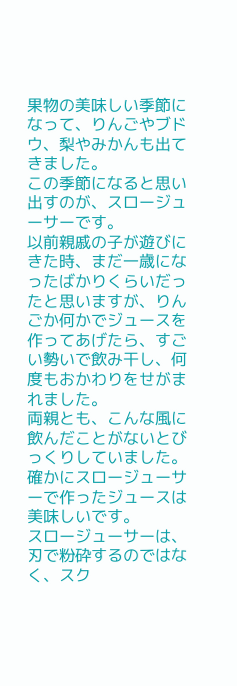果物の美味しい季節になって、りんごやブドウ、梨やみかんも出てきました。
この季節になると思い出すのが、スロージューサーです。
以前親戚の子が遊びにきた時、まだ一歳になったばかりくらいだったと思いますが、りんごか何かでジュースを作ってあげたら、すごい勢いで飲み干し、何度もおかわりをせがまれました。
両親とも、こんな風に飲んだことがないとびっくりしていました。
確かにスロージューサーで作ったジュースは美味しいです。
スロージューサーは、刃で粉砕するのではなく、スク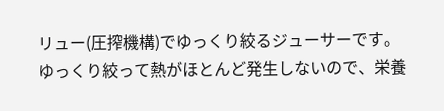リュー(圧搾機構)でゆっくり絞るジューサーです。
ゆっくり絞って熱がほとんど発生しないので、栄養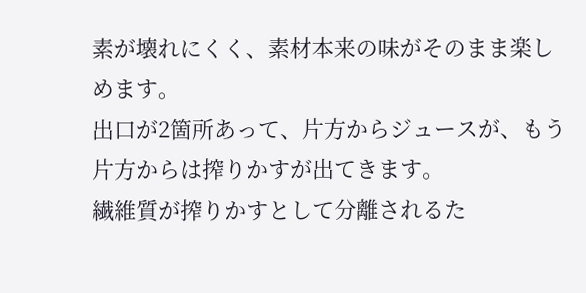素が壊れにくく、素材本来の味がそのまま楽しめます。
出口が2箇所あって、片方からジュースが、もう片方からは搾りかすが出てきます。
繊維質が搾りかすとして分離されるた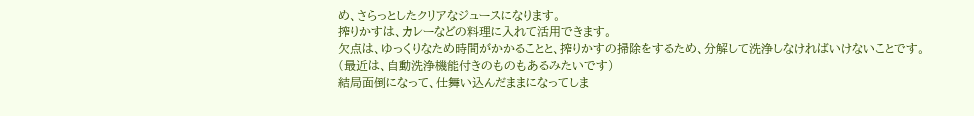め、さらっとしたクリアなジュースになります。
搾りかすは、カレーなどの料理に入れて活用できます。
欠点は、ゆっくりなため時間がかかることと、搾りかすの掃除をするため、分解して洗浄しなければいけないことです。
(最近は、自動洗浄機能付きのものもあるみたいです)
結局面倒になって、仕舞い込んだままになってしま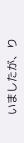いましたが、り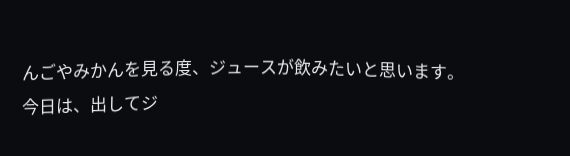んごやみかんを見る度、ジュースが飲みたいと思います。
今日は、出してジ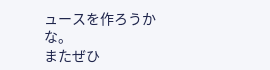ュースを作ろうかな。
またぜひ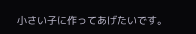小さい子に作ってあげたいです。